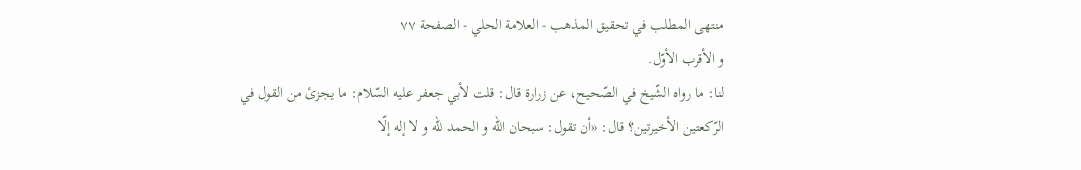منتهى المطلب في تحقيق المذهب - العلامة الحلي - الصفحة ٧٧
و الأقرب الأوّل.
لنا: ما رواه الشّيخ في الصّحيح، عن زرارة قال: قلت لأبي جعفر عليه السّلام: ما يجزئ من القول في الرّكعتين الأخيرتين؟ قال: «أن تقول: سبحان اللّه و الحمد للّه و لا إله إلّا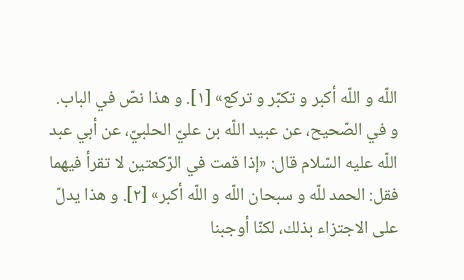اللّه و اللّه أكبر و تكبّر و تركع» [١]. و هذا نصّ في الباب.
و في الصّحيح، عن عبيد اللّه بن عليّ الحلبيّ، عن أبي عبد اللّه عليه السّلام قال: «إذا قمت في الرّكعتين لا تقرأ فيهما فقل: الحمد للّه و سبحان اللّه و اللّه أكبر» [٢]. و هذا يدلّ على الاجتزاء بذلك، لكنّا أوجبنا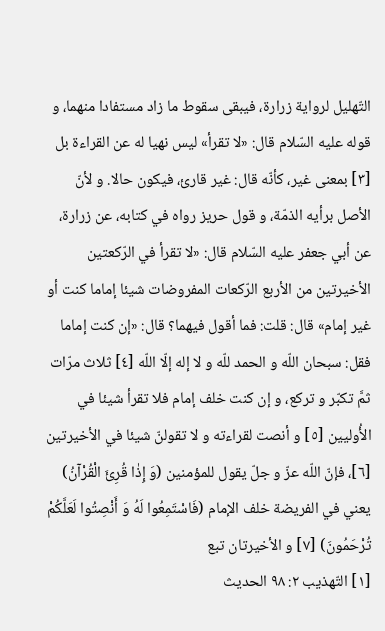التّهليل لرواية زرارة، فيبقى سقوط ما زاد مستفادا منهما، و قوله عليه السّلام قال: «لا تقرأ» ليس نهيا له عن القراءة بل [٣] بمعنى غير، كأنّه قال: غير قارئ، فيكون حالا. و لأنّ الأصل برأيه الذمّة، و قول حريز رواه في كتابه، عن زرارة، عن أبي جعفر عليه السّلام قال: «لا تقرأ في الرّكعتين الأخيرتين من الأربع الرّكعات المفروضات شيئا إماما كنت أو غير إمام» قال: قلت: فما أقول فيهما؟ قال: «إن كنت إماما فقل: سبحان اللّه و الحمد للّه و لا إله إلّا اللّه [٤] ثلاث مرّات ثمَّ تكبّر و تركع، و إن كنت خلف إمام فلا تقرأ شيئا في الأُوليين [٥] و أنصت لقراءته و لا تقولنّ شيئا في الأخيرتين [٦]، فإنّ اللّه عزّ و جلّ يقول للمؤمنين (وَ إِذٰا قُرِئَ الْقُرْآنُ) يعني في الفريضة خلف الإمام (فَاسْتَمِعُوا لَهُ وَ أَنْصِتُوا لَعَلَّكُمْ تُرْحَمُونَ) [٧] و الأخيرتان تبع
[١] التّهذيب ٢: ٩٨ الحديث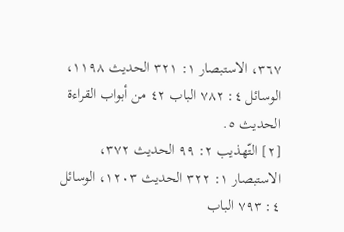٣٦٧، الاستبصار ١: ٣٢١ الحديث ١١٩٨، الوسائل ٤: ٧٨٢ الباب ٤٢ من أبواب القراءة الحديث ٥.
[٢] التّهذيب ٢: ٩٩ الحديث ٣٧٢، الاستبصار ١: ٣٢٢ الحديث ١٢٠٣، الوسائل ٤: ٧٩٣ الباب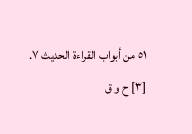٥١ من أبواب القراءة الحديث ٧.
[٣] ح و ق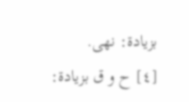بزيادة: نهى.
[٤] ح و ق بزيادة: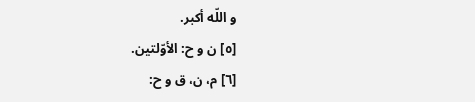و اللّه أكبر.
[٥] ن و ح: الأوّلتين.
[٦] م، ن، ق و ح: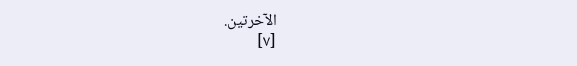الآخرتين.
[٧]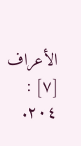الأعراف [٧] : ٢٠٤.